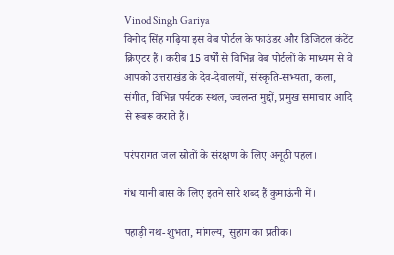Vinod Singh Gariya
विनोद सिंह गढ़िया इस वेब पोर्टल के फाउंडर और डिजिटल कंटेंट क्रिएटर हैं। करीब 15 वर्षों से विभिन्न वेब पोर्टलों के माध्यम से वे आपको उत्तराखंड के देव-देवालयों, संस्कृति-सभ्यता, कला, संगीत, विभिन्न पर्यटक स्थल, ज्वलन्त मुद्दों, प्रमुख समाचार आदि से रूबरू कराते हैं।

परंपरागत जल स्रोतों के संरक्षण के लिए अनूठी पहल।

गंध यानी बास के लिए इतने सारे शब्द हैं कुमाऊंनी में।

पहाड़ी नथ-शुभता, मांगल्य, सुहाग का प्रतीक।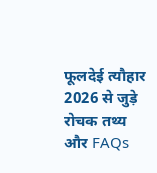फूलदेई त्यौहार 2026 से जुड़े रोचक तथ्य और FAQs